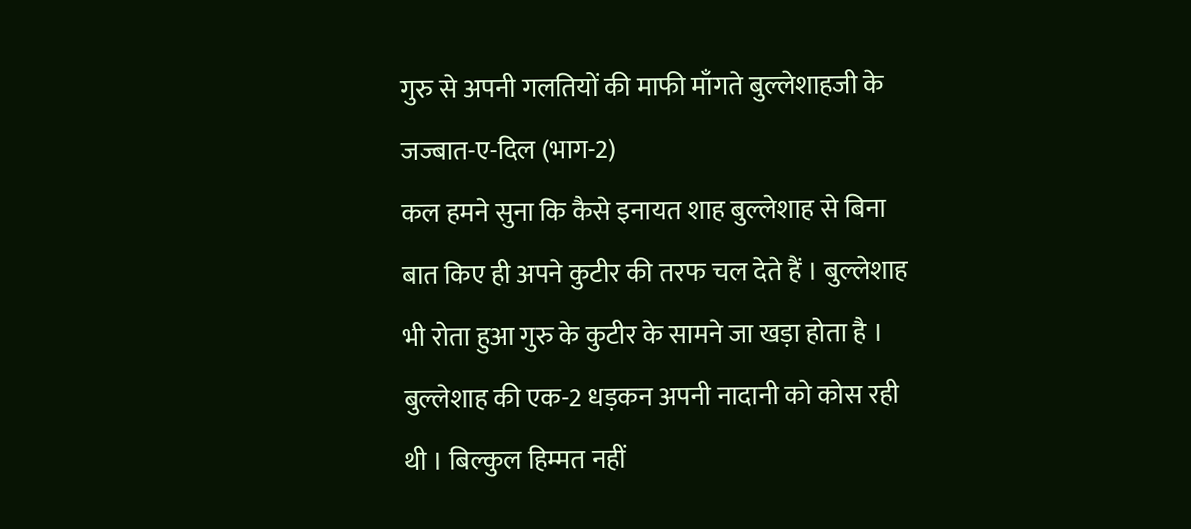गुरु से अपनी गलतियों की माफी माँगते बुल्लेशाहजी के जज्बात-ए-दिल (भाग-2)
कल हमने सुना कि कैसे इनायत शाह बुल्लेशाह से बिना बात किए ही अपने कुटीर की तरफ चल देते हैं । बुल्लेशाह भी रोता हुआ गुरु के कुटीर के सामने जा खड़ा होता है । बुल्लेशाह की एक-2 धड़कन अपनी नादानी को कोस रही थी । बिल्कुल हिम्मत नहीं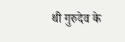थी गुरुदेव के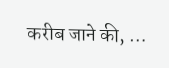करीब जाने की, …